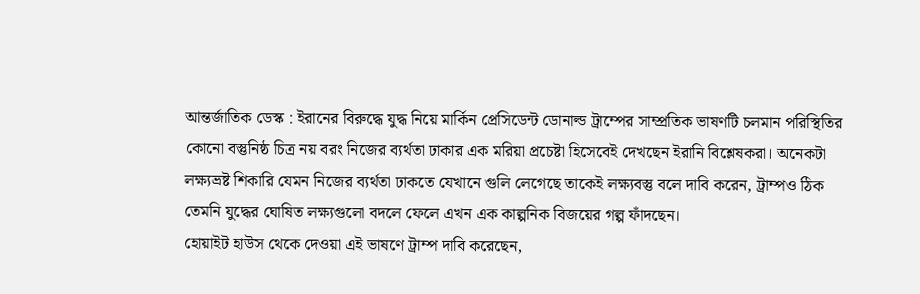আন্তর্জাতিক ডেস্ক : ইরানের বিরুদ্ধে যুদ্ধ নিয়ে মার্কিন প্রেসিডেন্ট ডোনাল্ড ট্রাম্পের সাম্প্রতিক ভাষণটি চলমান পরিস্থিতির কোনো বস্তুনিষ্ঠ চিত্র নয় বরং নিজের ব্যর্থতা ঢাকার এক মরিয়া প্রচেষ্টা হিসেবেই দেখছেন ইরানি বিশ্লেষকরা। অনেকটা লক্ষ্যভ্রষ্ট শিকারি যেমন নিজের ব্যর্থতা ঢাকতে যেখানে গুলি লেগেছে তাকেই লক্ষ্যবস্তু বলে দাবি করেন, ট্রাম্পও ঠিক তেমনি যুদ্ধের ঘোষিত লক্ষ্যগুলো বদলে ফেলে এখন এক কাল্পনিক বিজয়ের গল্প ফাঁদছেন।
হোয়াইট হাউস থেকে দেওয়া এই ভাষণে ট্রাম্প দাবি করেছেন,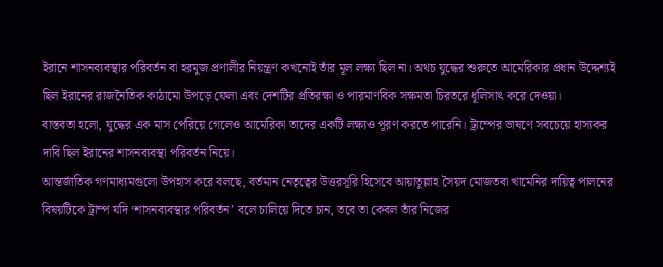ইরানে শাসনব্যবস্থার পরিবর্তন বা হরমুজ প্রণালীর নিয়ন্ত্রণ কখনোই তাঁর মূল লক্ষ্য ছিল না। অথচ যুদ্ধের শুরুতে আমেরিকার প্রধান উদ্দেশ্যই ছিল ইরানের রাজনৈতিক কাঠামো উপড়ে ফেলা এবং দেশটির প্রতিরক্ষা ও পারমাণবিক সক্ষমতা চিরতরে ধূলিসাৎ করে দেওয়া।
বাস্তবতা হলো, যুদ্ধের এক মাস পেরিয়ে গেলেও আমেরিকা তাদের একটি লক্ষ্যও পূরণ করতে পারেনি। ট্রাম্পের ভাষণে সবচেয়ে হাস্যকর দাবি ছিল ইরানের শাসনব্যবস্থা পরিবর্তন নিয়ে।
আন্তর্জাতিক গণমাধ্যমগুলো উপহাস করে বলছে, বর্তমান নেতৃত্বের উত্তরসূরি হিসেবে আয়াতুল্লাহ সৈয়দ মোজতবা খামেনির দায়িত্ব পালনের বিষয়টিকে ট্রাম্প যদি ‘শাসনব্যবস্থার পরিবর্তন’ বলে চালিয়ে দিতে চান, তবে তা কেবল তাঁর নিজের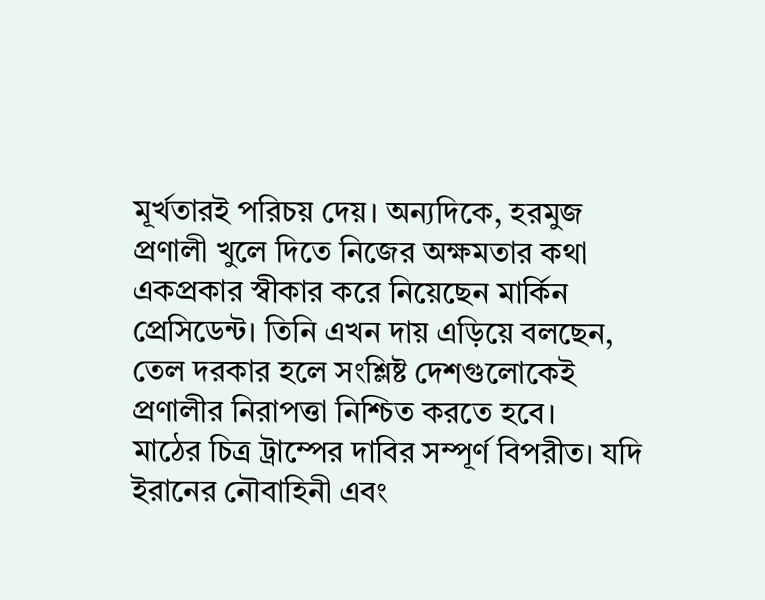মূর্খতারই পরিচয় দেয়। অন্যদিকে, হরমুজ প্রণালী খুলে দিতে নিজের অক্ষমতার কথা একপ্রকার স্বীকার করে নিয়েছেন মার্কিন প্রেসিডেন্ট। তিনি এখন দায় এড়িয়ে বলছেন, তেল দরকার হলে সংশ্লিষ্ট দেশগুলোকেই প্রণালীর নিরাপত্তা নিশ্চিত করতে হবে।
মাঠের চিত্র ট্রাম্পের দাবির সম্পূর্ণ বিপরীত। যদি ইরানের নৌবাহিনী এবং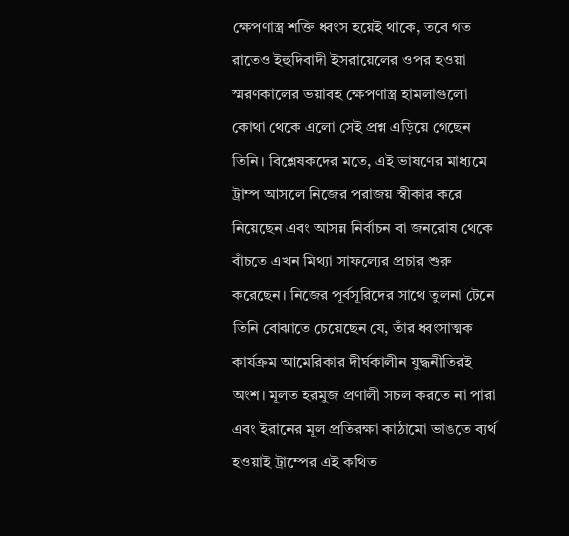ক্ষেপণাস্ত্র শক্তি ধ্বংস হয়েই থাকে, তবে গত রাতেও ইহুদিবাদী ইসরায়েলের ওপর হওয়া স্মরণকালের ভয়াবহ ক্ষেপণাস্ত্র হামলাগুলো কোথা থেকে এলো সেই প্রশ্ন এড়িয়ে গেছেন তিনি। বিশ্লেষকদের মতে, এই ভাষণের মাধ্যমে ট্রাম্প আসলে নিজের পরাজয় স্বীকার করে নিয়েছেন এবং আসন্ন নির্বাচন বা জনরোষ থেকে বাঁচতে এখন মিথ্যা সাফল্যের প্রচার শুরু করেছেন। নিজের পূর্বসূরিদের সাথে তুলনা টেনে তিনি বোঝাতে চেয়েছেন যে, তাঁর ধ্বংসাত্মক কার্যক্রম আমেরিকার দীর্ঘকালীন যুদ্ধনীতিরই অংশ। মূলত হরমুজ প্রণালী সচল করতে না পারা এবং ইরানের মূল প্রতিরক্ষা কাঠামো ভাঙতে ব্যর্থ হওয়াই ট্রাম্পের এই কথিত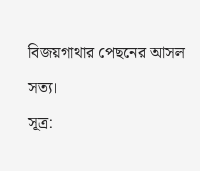বিজয়গাথার পেছনের আসল সত্য।
সূত্র: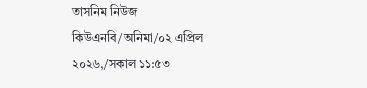তাসনিম নিউজ
কিউএনবি/অনিমা/০২ এপ্রিল ২০২৬,/সকাল ১১:৫৩